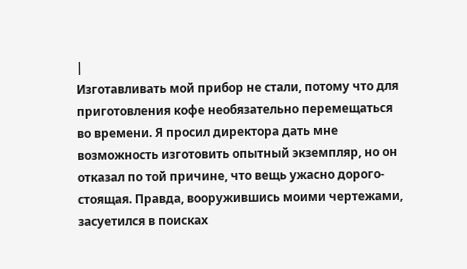|
Изготавливать мой прибор не стали, потому что для приготовления кофе необязательно перемещаться во времени. Я просил директора дать мне возможность изготовить опытный экземпляр, но он отказал по той причине, что вещь ужасно дорого-стоящая. Правда, вооружившись моими чертежами, засуетился в поисках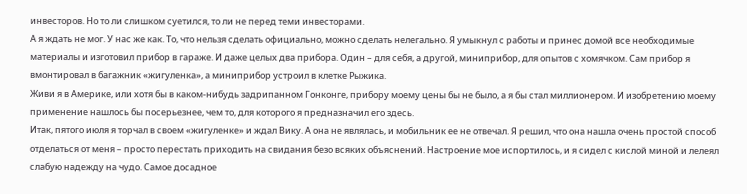инвесторов. Но то ли слишком суетился, то ли не перед теми инвесторами.
А я ждать не мог. У нас же как. То, что нельзя сделать официально, можно сделать нелегально. Я умыкнул с работы и принес домой все необходимые материалы и изготовил прибор в гараже. И даже целых два прибора. Один – для себя, а другой, миниприбор, для опытов с хомячком. Сам прибор я вмонтировал в багажник «жигуленка», а миниприбор устроил в клетке Рыжика.
Живи я в Америке, или хотя бы в каком-нибудь задрипанном Гонконге, прибору моему цены бы не было, а я бы стал миллионером. И изобретению моему применение нашлось бы посерьезнее, чем то, для которого я предназначил его здесь.
Итак, пятого июля я торчал в своем «жигуленке» и ждал Вику. А она не являлась, и мобильник ее не отвечал. Я решил, что она нашла очень простой способ отделаться от меня – просто перестать приходить на свидания безо всяких объяснений. Настроение мое испортилось, и я сидел с кислой миной и лелеял слабую надежду на чудо. Самое досадное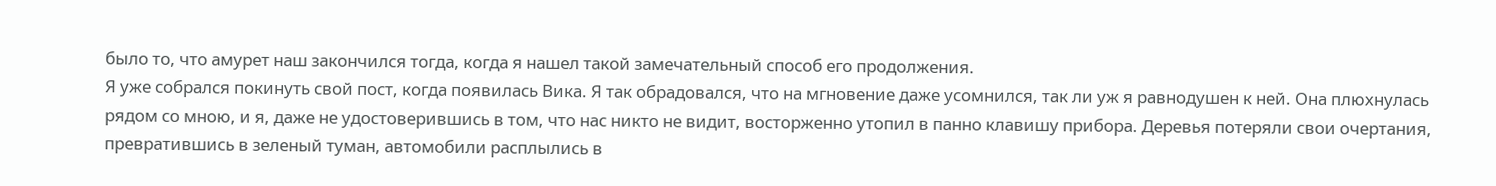было то, что амурет наш закончился тогда, когда я нашел такой замечательный способ его продолжения.
Я уже собрался покинуть свой пост, когда появилась Вика. Я так обрадовался, что на мгновение даже усомнился, так ли уж я равнодушен к ней. Она плюхнулась рядом со мною, и я, даже не удостоверившись в том, что нас никто не видит, восторженно утопил в панно клавишу прибора. Деревья потеряли свои очертания, превратившись в зеленый туман, автомобили расплылись в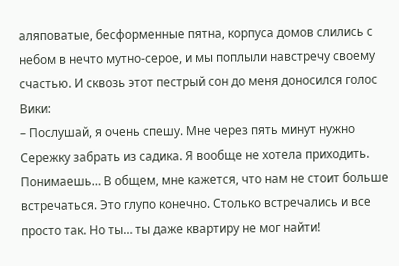аляповатые, бесформенные пятна, корпуса домов слились с небом в нечто мутно-серое, и мы поплыли навстречу своему счастью. И сквозь этот пестрый сон до меня доносился голос Вики:
– Послушай, я очень спешу. Мне через пять минут нужно Сережку забрать из садика. Я вообще не хотела приходить. Понимаешь… В общем, мне кажется, что нам не стоит больше встречаться. Это глупо конечно. Столько встречались и все просто так. Но ты… ты даже квартиру не мог найти!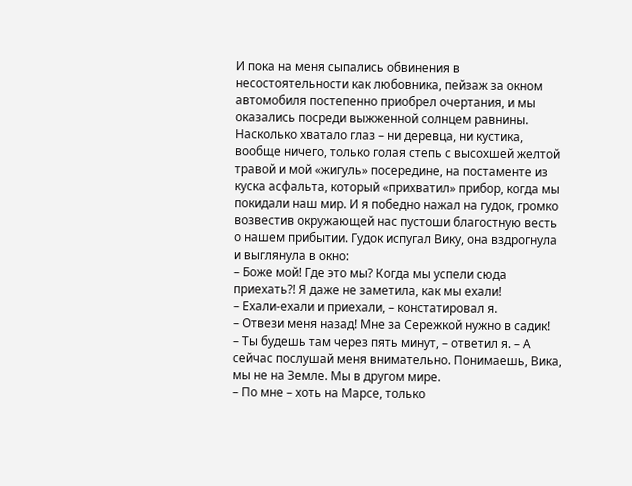И пока на меня сыпались обвинения в несостоятельности как любовника, пейзаж за окном автомобиля постепенно приобрел очертания, и мы оказались посреди выжженной солнцем равнины. Насколько хватало глаз – ни деревца, ни кустика, вообще ничего, только голая степь с высохшей желтой травой и мой «жигуль» посередине, на постаменте из куска асфальта, который «прихватил» прибор, когда мы покидали наш мир. И я победно нажал на гудок, громко возвестив окружающей нас пустоши благостную весть о нашем прибытии. Гудок испугал Вику, она вздрогнула и выглянула в окно:
– Боже мой! Где это мы? Когда мы успели сюда приехать?! Я даже не заметила, как мы ехали!
– Ехали-ехали и приехали, – констатировал я.
– Отвези меня назад! Мне за Сережкой нужно в садик!
– Ты будешь там через пять минут, – ответил я. – А сейчас послушай меня внимательно. Понимаешь, Вика, мы не на Земле. Мы в другом мире.
– По мне – хоть на Марсе, только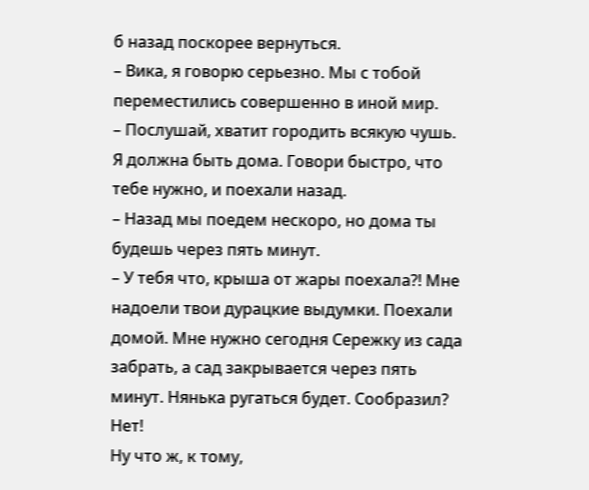б назад поскорее вернуться.
– Вика, я говорю серьезно. Мы с тобой переместились совершенно в иной мир.
– Послушай, хватит городить всякую чушь. Я должна быть дома. Говори быстро, что тебе нужно, и поехали назад.
– Назад мы поедем нескоро, но дома ты будешь через пять минут.
– У тебя что, крыша от жары поехала?! Мне надоели твои дурацкие выдумки. Поехали домой. Мне нужно сегодня Сережку из сада забрать, а сад закрывается через пять минут. Нянька ругаться будет. Сообразил? Нет!
Ну что ж, к тому,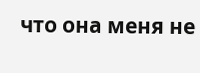что она меня не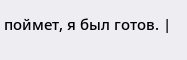поймет, я был готов. |